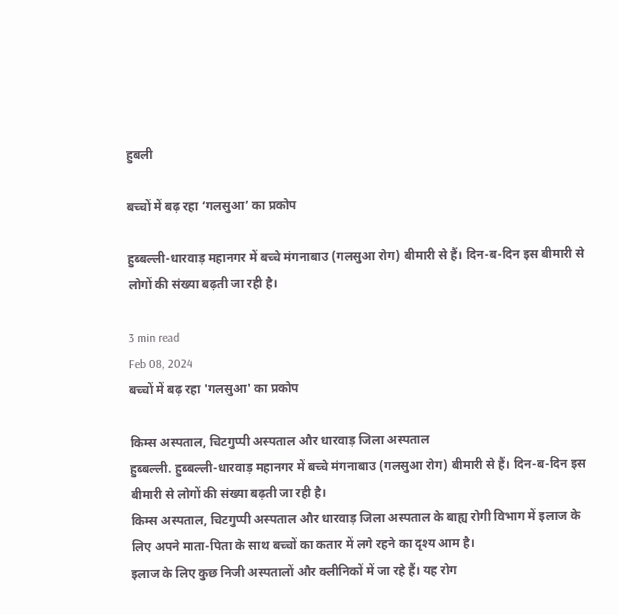हुबली

बच्चों में बढ़ रहा ‘गलसुआ’ का प्रकोप

हुब्बल्ली-धारवाड़ महानगर में बच्चे मंगनाबाउ (गलसुआ रोग) बीमारी से हैं। दिन-ब-दिन इस बीमारी से लोगों की संख्या बढ़ती जा रही है।

3 min read
Feb 08, 2024
बच्चों में बढ़ रहा 'गलसुआ' का प्रकोप

किम्स अस्पताल, चिटगुप्पी अस्पताल और धारवाड़ जिला अस्पताल
हुब्बल्ली. हुब्बल्ली-धारवाड़ महानगर में बच्चे मंगनाबाउ (गलसुआ रोग) बीमारी से हैं। दिन-ब-दिन इस बीमारी से लोगों की संख्या बढ़ती जा रही है।
किम्स अस्पताल, चिटगुप्पी अस्पताल और धारवाड़ जिला अस्पताल के बाह्य रोगी विभाग में इलाज के लिए अपने माता-पिता के साथ बच्चों का कतार में लगे रहने का दृश्य आम है।
इलाज के लिए कुछ निजी अस्पतालों और क्लीनिकों में जा रहे हैं। यह रोग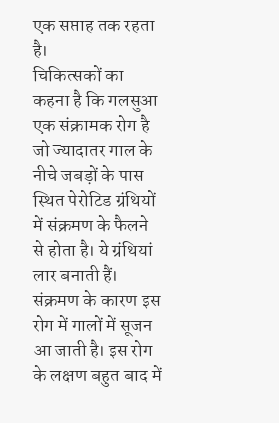एक सप्ताह तक रहता है।
चिकित्सकों का कहना है कि गलसुआ एक संक्रामक रोग है जो ज्यादातर गाल के नीचे जबड़ों के पास स्थित पेरोटिड ग्रंथियों में संक्रमण के फैलने से होता है। ये ग्रंथियां लार बनाती हैं। संक्रमण के कारण इस रोग में गालों में सूजन आ जाती है। इस रोग के लक्षण बहुत बाद में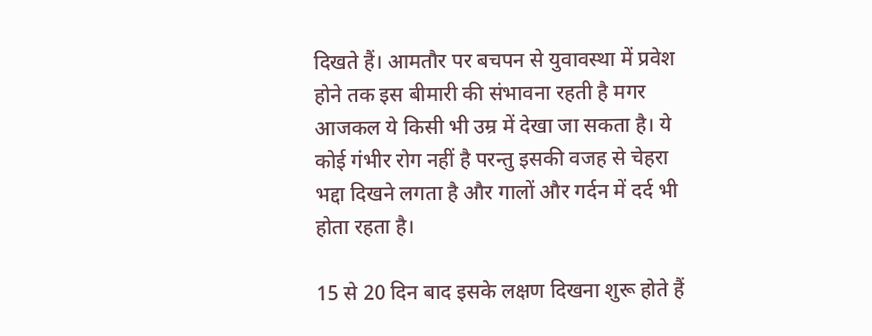दिखते हैं। आमतौर पर बचपन से युवावस्था में प्रवेश होने तक इस बीमारी की संभावना रहती है मगर आजकल ये किसी भी उम्र में देखा जा सकता है। ये कोई गंभीर रोग नहीं है परन्तु इसकी वजह से चेहरा भद्दा दिखने लगता है और गालों और गर्दन में दर्द भी होता रहता है।

15 से 20 दिन बाद इसके लक्षण दिखना शुरू होते हैं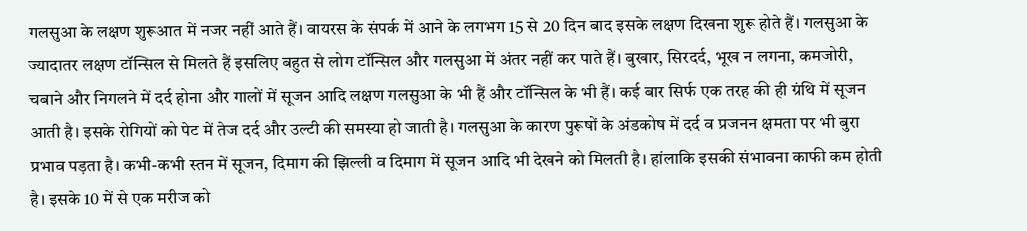गलसुआ के लक्षण शुरूआत में नजर नहीं आते हैं। वायरस के संपर्क में आने के लगभग 15 से 20 दिन बाद इसके लक्षण दिखना शुरू होते हैं। गलसुआ के ज्यादातर लक्षण टॉन्सिल से मिलते हैं इसलिए बहुत से लोग टॉन्सिल और गलसुआ में अंतर नहीं कर पाते हैं। बुखार, सिरदर्द, भूख न लगना, कमजोरी, चबाने और निगलने में दर्द होना और गालों में सूजन आदि लक्षण गलसुआ के भी हैं और टॉन्सिल के भी हैं। कई बार सिर्फ एक तरह की ही ग्रंथि में सूजन आती है। इसके रोगियों को पेट में तेज दर्द और उल्टी की समस्या हो जाती है। गलसुआ के कारण पुरूषों के अंडकोष में दर्द व प्रजनन क्षमता पर भी बुरा प्रभाव पड़ता है। कभी-कभी स्तन में सूजन, दिमाग की झिल्ली व दिमाग में सूजन आदि भी देखने को मिलती है। हांलाकि इसकी संभावना काफी कम होती है। इसके 10 में से एक मरीज को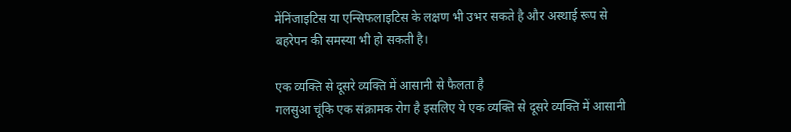मेंनिंजाइटिस या एन्सिफलाइटिस के लक्षण भी उभर सकते है और अस्थाई रूप से बहरेपन की समस्या भी हो सकती है।

एक व्यक्ति से दूसरे व्यक्ति में आसानी से फैलता है
गलसुआ चूंकि एक संक्रामक रोग है इसलिए ये एक व्यक्ति से दूसरे व्यक्ति में आसानी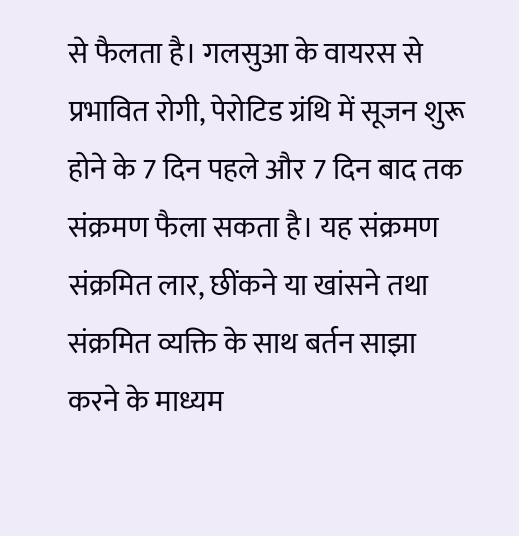से फैलता है। गलसुआ के वायरस से प्रभावित रोगी, पेरोटिड ग्रंथि में सूजन शुरू होने के 7 दिन पहले और 7 दिन बाद तक संक्रमण फैला सकता है। यह संक्रमण संक्रमित लार, छींकने या खांसने तथा संक्रमित व्यक्ति के साथ बर्तन साझा करने के माध्यम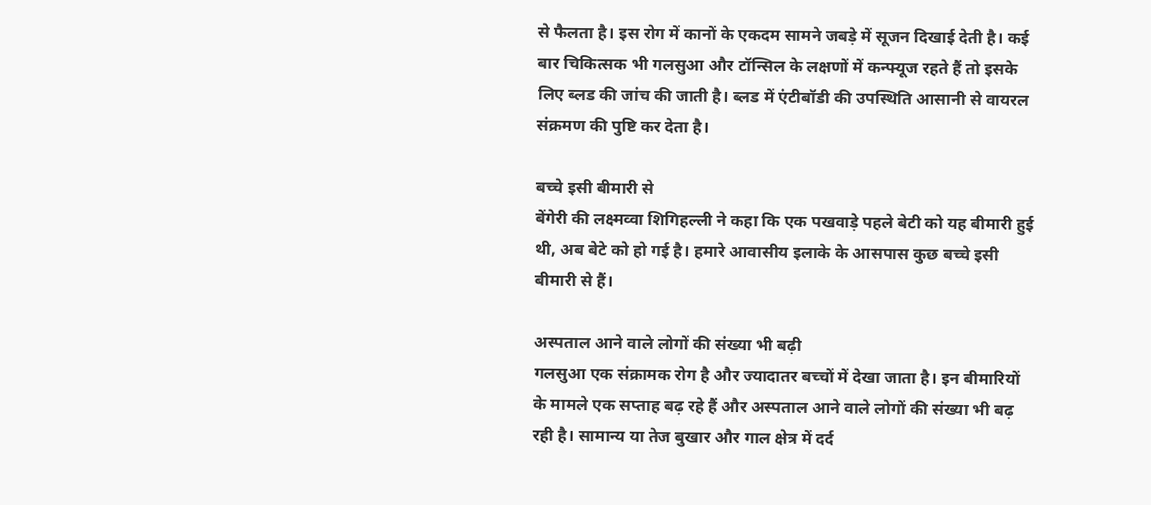से फैलता है। इस रोग में कानों के एकदम सामने जबड़े में सूजन दिखाई देती है। कई बार चिकित्सक भी गलसुआ और टॉन्सिल के लक्षणों में कन्फ्यूज रहते हैं तो इसके लिए ब्लड की जांच की जाती है। ब्लड में एंटीबॉडी की उपस्थिति आसानी से वायरल संक्रमण की पुष्टि कर देता है।

बच्चे इसी बीमारी से
बेंगेरी की लक्ष्मव्वा शिगिहल्ली ने कहा कि एक पखवाड़े पहले बेटी को यह बीमारी हुई थी, अब बेटे को हो गई है। हमारे आवासीय इलाके के आसपास कुछ बच्चे इसी बीमारी से हैं।

अस्पताल आने वाले लोगों की संख्या भी बढ़ी
गलसुआ एक संक्रामक रोग है और ज्यादातर बच्चों में देखा जाता है। इन बीमारियों के मामले एक सप्ताह बढ़ रहे हैं और अस्पताल आने वाले लोगों की संख्या भी बढ़ रही है। सामान्य या तेज बुखार और गाल क्षेत्र में दर्द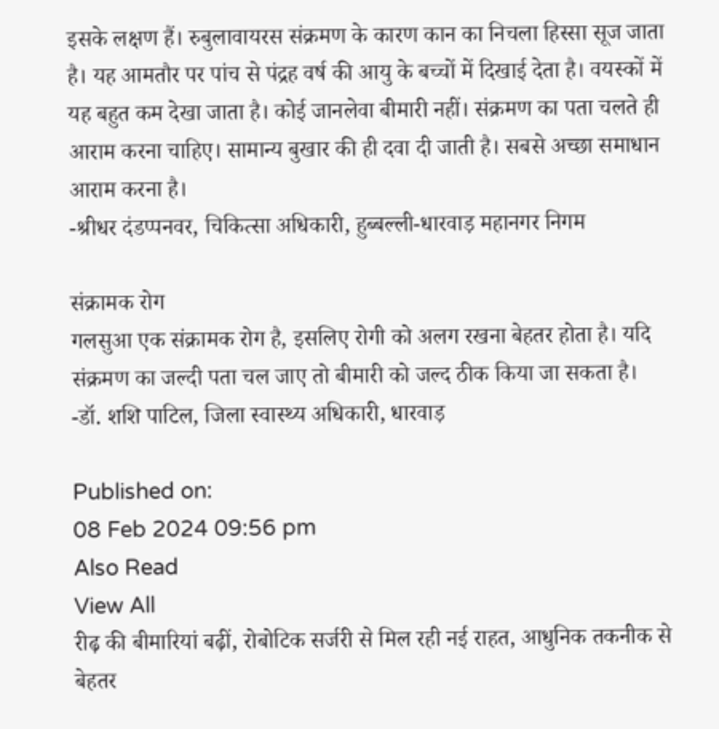इसके लक्षण हैं। रुबुलावायरस संक्रमण के कारण कान का निचला हिस्सा सूज जाता है। यह आमतौर पर पांच से पंद्रह वर्ष की आयु के बच्चों में दिखाई देता है। वयस्कों में यह बहुत कम देखा जाता है। कोई जानलेवा बीमारी नहीं। संक्रमण का पता चलते ही आराम करना चाहिए। सामान्य बुखार की ही दवा दी जाती है। सबसे अच्छा समाधान आराम करना है।
-श्रीधर दंडप्पनवर, चिकित्सा अधिकारी, हुब्बल्ली-धारवाड़ महानगर निगम

संक्रामक रोग
गलसुआ एक संक्रामक रोग है, इसलिए रोगी को अलग रखना बेहतर होता है। यदि संक्रमण का जल्दी पता चल जाए तो बीमारी को जल्द ठीक किया जा सकता है।
-डॉ. शशि पाटिल, जिला स्वास्थ्य अधिकारी, धारवाड़

Published on:
08 Feb 2024 09:56 pm
Also Read
View All
रीढ़ की बीमारियां बढ़ीं, रोबोटिक सर्जरी से मिल रही नई राहत, आधुनिक तकनीक से बेहतर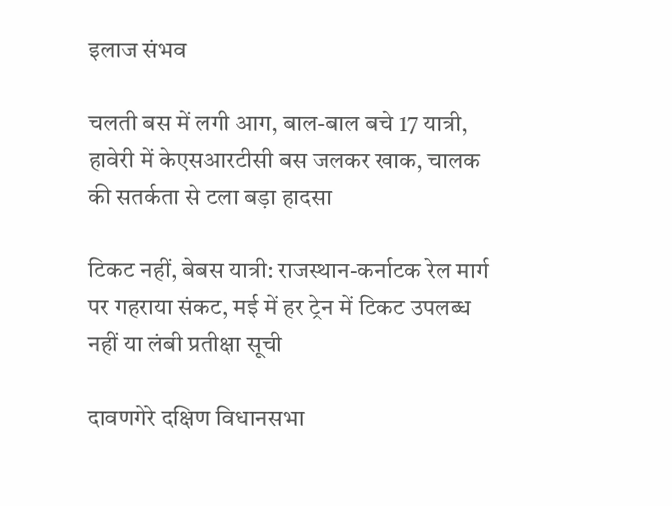इलाज संभव

चलती बस में लगी आग, बाल-बाल बचे 17 यात्री, हावेरी में केएसआरटीसी बस जलकर खाक, चालक की सतर्कता से टला बड़ा हादसा

टिकट नहीं, बेबस यात्री: राजस्थान-कर्नाटक रेल मार्ग पर गहराया संकट, मई में हर ट्रेन में टिकट उपलब्ध नहीं या लंबी प्रतीक्षा सूची

दावणगेरे दक्षिण विधानसभा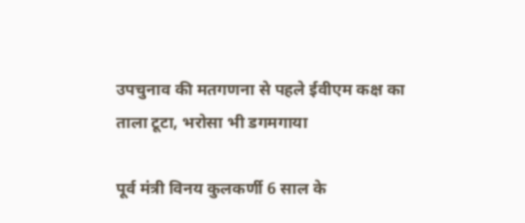उपचुनाव की मतगणना से पहले ईवीएम कक्ष का ताला टूटा, भरोसा भी डगमगाया

पूर्व मंत्री विनय कुलकर्णी 6 साल के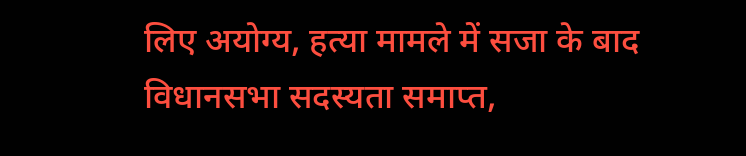लिए अयोग्य, हत्या मामले में सजा के बाद विधानसभा सदस्यता समाप्त,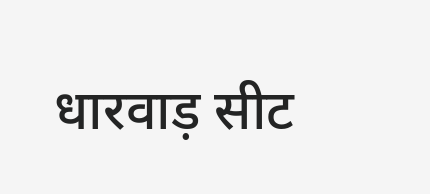धारवाड़ सीट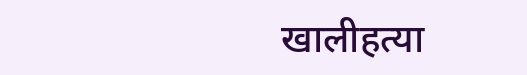खालीहत्या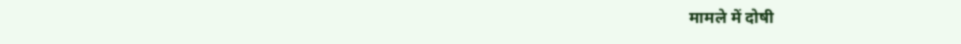मामले में दोषी